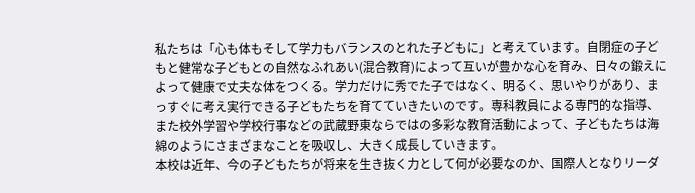私たちは「心も体もそして学力もバランスのとれた子どもに」と考えています。自閉症の子どもと健常な子どもとの自然なふれあい(混合教育)によって互いが豊かな心を育み、日々の鍛えによって健康で丈夫な体をつくる。学力だけに秀でた子ではなく、明るく、思いやりがあり、まっすぐに考え実行できる子どもたちを育てていきたいのです。専科教員による専門的な指導、また校外学習や学校行事などの武蔵野東ならではの多彩な教育活動によって、子どもたちは海綿のようにさまざまなことを吸収し、大きく成長していきます。
本校は近年、今の子どもたちが将来を生き抜く力として何が必要なのか、国際人となりリーダ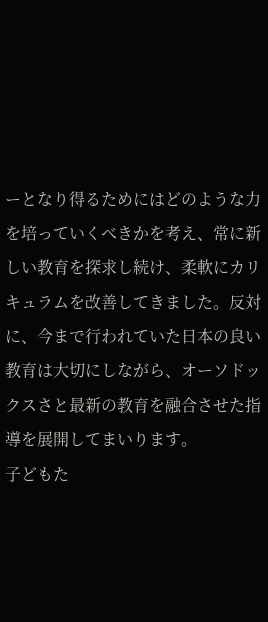ーとなり得るためにはどのような力を培っていくべきかを考え、常に新しい教育を探求し続け、柔軟にカリキュラムを改善してきました。反対に、今まで行われていた日本の良い教育は大切にしながら、オーソドックスさと最新の教育を融合させた指導を展開してまいります。
子どもた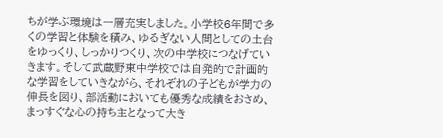ちが学ぶ環境は一層充実しました。小学校6年間で多くの学習と体験を積み、ゆるぎない人間としての土台をゆっくり、しっかりつくり、次の中学校につなげていきます。そして武蔵野東中学校では自発的で計画的な学習をしていきながら、それぞれの子どもが学力の伸長を図り、部活動においても優秀な成績をおさめ、まっすぐな心の持ち主となって大き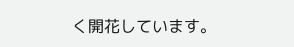く開花しています。